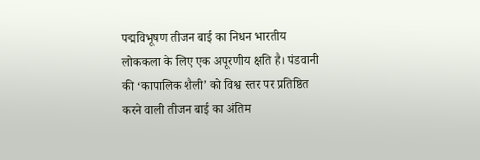पद्मविभूषण तीजन बाई का निधन भारतीय लोककला के लिए एक अपूरणीय क्षति है। पंडवानी की ‘कापालिक शैली’ को विश्व स्तर पर प्रतिष्ठित करने वाली तीजन बाई का अंतिम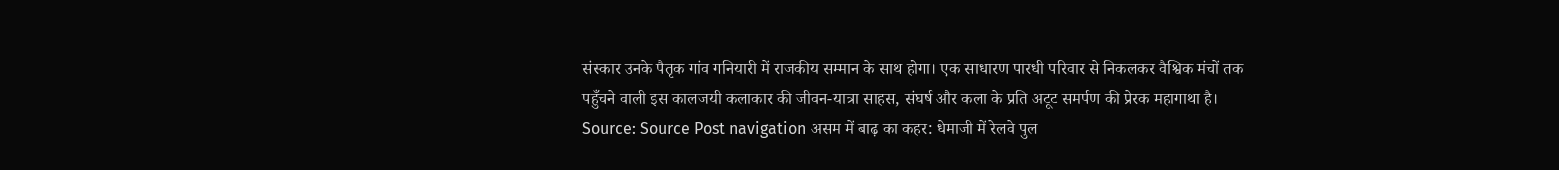संस्कार उनके पैतृक गांव गनियारी में राजकीय सम्मान के साथ होगा। एक साधारण पारधी परिवार से निकलकर वैश्विक मंचों तक पहुँचने वाली इस कालजयी कलाकार की जीवन-यात्रा साहस, संघर्ष और कला के प्रति अटूट समर्पण की प्रेरक महागाथा है। Source: Source Post navigation असम में बाढ़ का कहर: धेमाजी में रेलवे पुल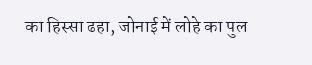का हिस्सा ढहा, जोनाई में लोहे का पुल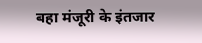बहा मंजूरी के इंतजार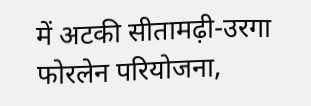में अटकी सीतामढ़ी-उरगा फोरलेन परियोजना,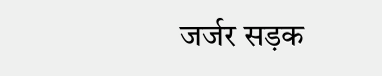जर्जर सड़क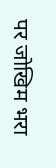पर जोखिम भरा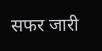सफर जारी